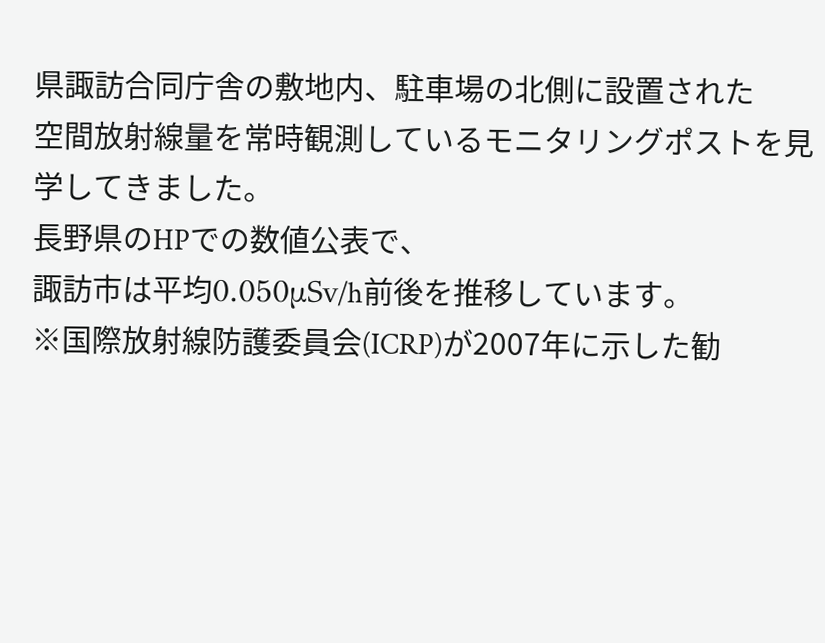県諏訪合同庁舎の敷地内、駐車場の北側に設置された
空間放射線量を常時観測しているモニタリングポストを見学してきました。
長野県のHPでの数値公表で、
諏訪市は平均0.050μSv/h前後を推移しています。
※国際放射線防護委員会(ICRP)が2007年に示した勧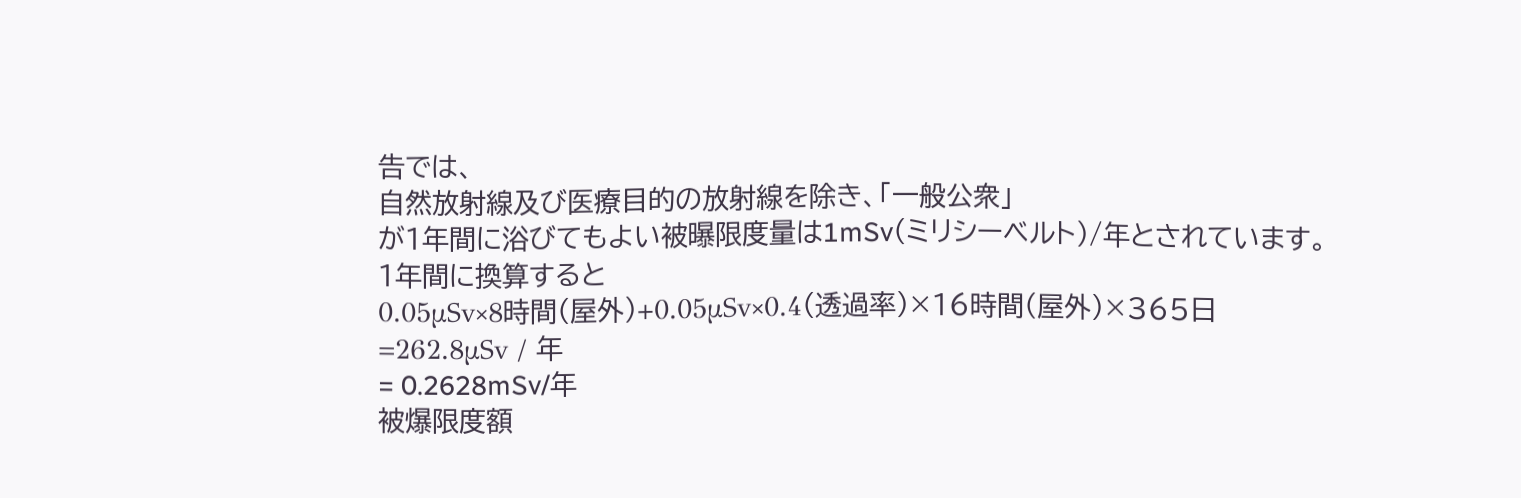告では、
自然放射線及び医療目的の放射線を除き、「一般公衆」
が1年間に浴びてもよい被曝限度量は1mSv(ミリシーベルト)/年とされています。
1年間に換算すると
0.05μSv×8時間(屋外)+0.05μSv×0.4(透過率)×16時間(屋外)×365日
=262.8μSv / 年
= 0.2628mSv/年
被爆限度額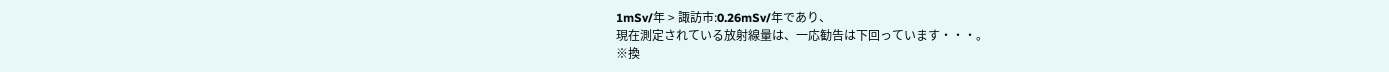1mSv/年 > 諏訪市:0.26mSv/年であり、
現在測定されている放射線量は、一応勧告は下回っています・・・。
※換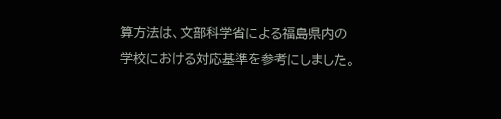算方法は、文部科学省による福島県内の学校における対応基準を参考にしました。